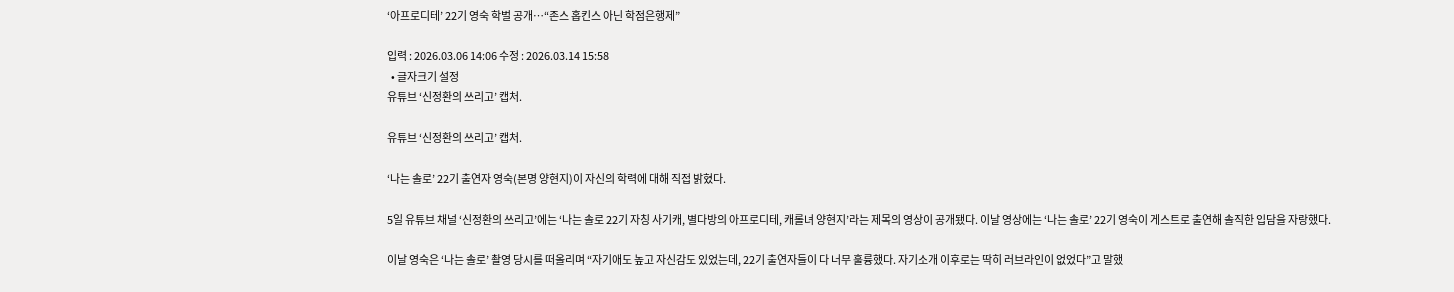‘아프로디테’ 22기 영숙 학벌 공개…“존스 홉킨스 아닌 학점은행제”

입력 : 2026.03.06 14:06 수정 : 2026.03.14 15:58
  • 글자크기 설정
유튜브 ‘신정환의 쓰리고’ 캡처.

유튜브 ‘신정환의 쓰리고’ 캡처.

‘나는 솔로’ 22기 출연자 영숙(본명 양현지)이 자신의 학력에 대해 직접 밝혔다.

5일 유튜브 채널 ‘신정환의 쓰리고’에는 ‘나는 솔로 22기 자칭 사기캐, 별다방의 아프로디테, 캐롤녀 양현지’라는 제목의 영상이 공개됐다. 이날 영상에는 ‘나는 솔로’ 22기 영숙이 게스트로 출연해 솔직한 입담을 자랑했다.

이날 영숙은 ‘나는 솔로’ 촬영 당시를 떠올리며 “자기애도 높고 자신감도 있었는데, 22기 출연자들이 다 너무 훌륭했다. 자기소개 이후로는 딱히 러브라인이 없었다”고 말했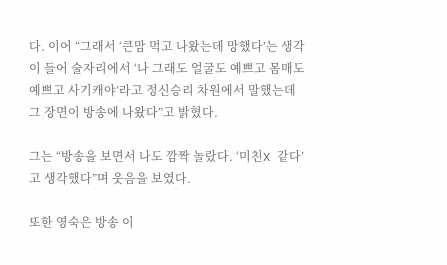다. 이어 “그래서 ‘큰맘 먹고 나왔는데 망했다’는 생각이 들어 술자리에서 ‘나 그래도 얼굴도 예쁘고 몸매도 예쁘고 사기캐야’라고 정신승리 차원에서 말했는데 그 장면이 방송에 나왔다”고 밝혔다.

그는 “방송을 보면서 나도 깜짝 놀랐다. ‘미친X 같다’고 생각했다”며 웃음을 보였다.

또한 영숙은 방송 이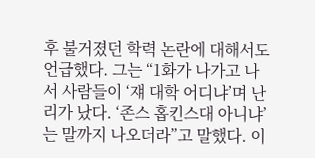후 불거졌던 학력 논란에 대해서도 언급했다. 그는 “1화가 나가고 나서 사람들이 ‘쟤 대학 어디냐’며 난리가 났다. ‘존스 홉킨스대 아니냐’는 말까지 나오더라”고 말했다. 이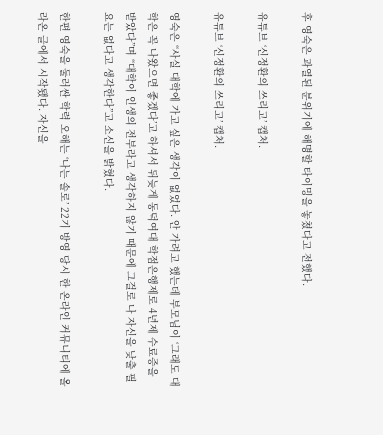후 영숙은 과열된 분위기에 해명할 타이밍을 놓쳤다고 전했다.

유튜브 ‘신정환의 쓰리고’ 캡처.

유튜브 ‘신정환의 쓰리고’ 캡처.

영숙은 “사실 대학에 가고 싶은 생각이 없었다. 안 가려고 했는데 부모님이 ‘그래도 대학은 꼭 나왔으면 좋겠다’고 하셔서 뒤늦게 동덕여대 학점은행제로 4년제 수료증을 받았다”며 “대학이 인생의 전부라고 생각하지 않기 때문에 그걸로 나 자신을 낮출 필요는 없다고 생각한다”고 소신을 밝혔다.

한편 영숙을 둘러싼 학력 오해는 ‘나는 솔로’ 22기 방영 당시 한 온라인 커뮤니티에 올라온 글에서 시작됐다. 자신을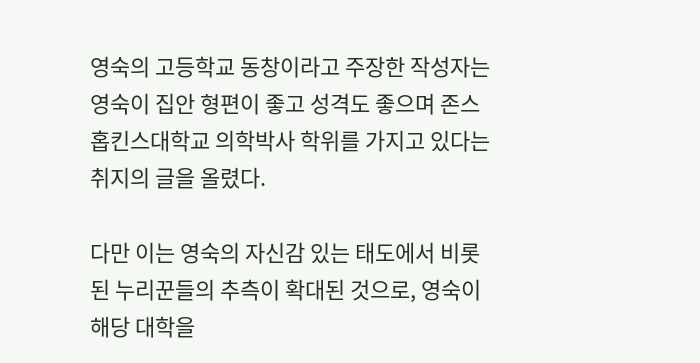영숙의 고등학교 동창이라고 주장한 작성자는 영숙이 집안 형편이 좋고 성격도 좋으며 존스홉킨스대학교 의학박사 학위를 가지고 있다는 취지의 글을 올렸다.

다만 이는 영숙의 자신감 있는 태도에서 비롯된 누리꾼들의 추측이 확대된 것으로, 영숙이 해당 대학을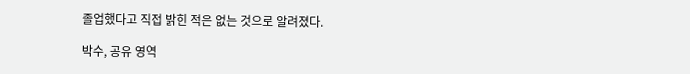졸업했다고 직접 밝힌 적은 없는 것으로 알려졌다.

박수, 공유 영역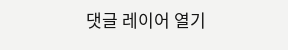댓글 레이어 열기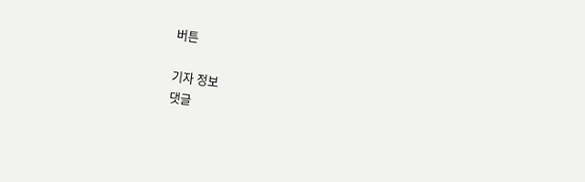버튼

기자 정보
댓글